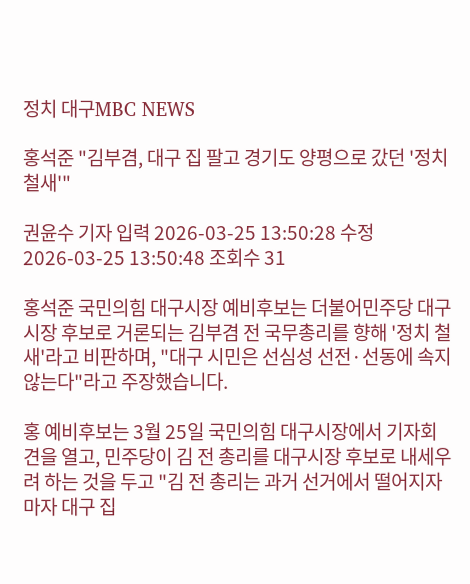정치 대구MBC NEWS

홍석준 "김부겸, 대구 집 팔고 경기도 양평으로 갔던 '정치 철새'"

권윤수 기자 입력 2026-03-25 13:50:28 수정 2026-03-25 13:50:48 조회수 31

홍석준 국민의힘 대구시장 예비후보는 더불어민주당 대구시장 후보로 거론되는 김부겸 전 국무총리를 향해 '정치 철새'라고 비판하며, "대구 시민은 선심성 선전·선동에 속지 않는다"라고 주장했습니다.

홍 예비후보는 3월 25일 국민의힘 대구시장에서 기자회견을 열고, 민주당이 김 전 총리를 대구시장 후보로 내세우려 하는 것을 두고 "김 전 총리는 과거 선거에서 떨어지자마자 대구 집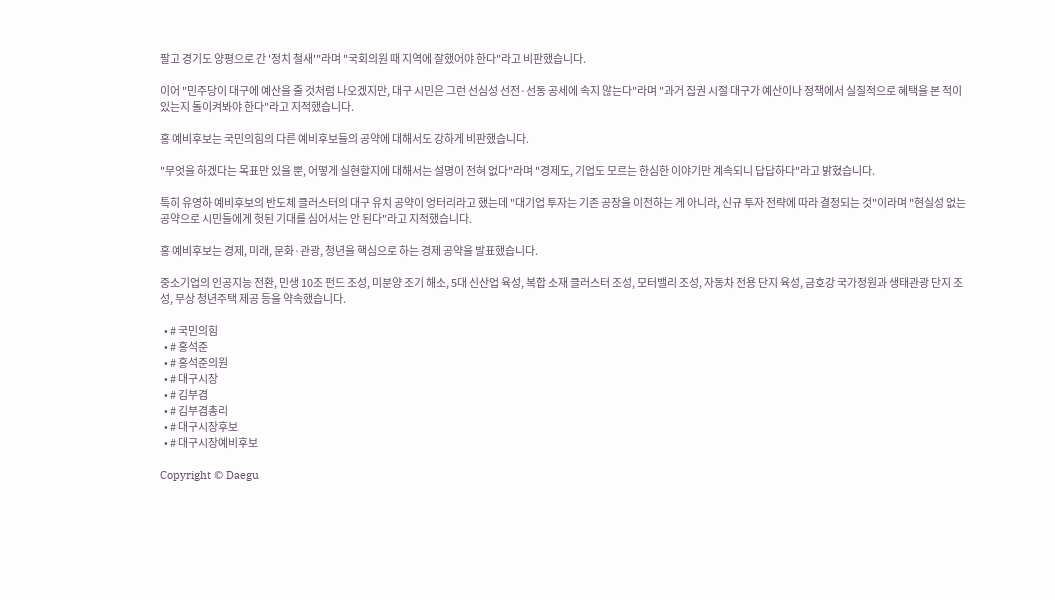팔고 경기도 양평으로 간 '정치 철새'"라며 "국회의원 때 지역에 잘했어야 한다"라고 비판했습니다.

이어 "민주당이 대구에 예산을 줄 것처럼 나오겠지만, 대구 시민은 그런 선심성 선전·선동 공세에 속지 않는다"라며 "과거 집권 시절 대구가 예산이나 정책에서 실질적으로 혜택을 본 적이 있는지 돌이켜봐야 한다"라고 지적했습니다.

홍 예비후보는 국민의힘의 다른 예비후보들의 공약에 대해서도 강하게 비판했습니다.

"무엇을 하겠다는 목표만 있을 뿐, 어떻게 실현할지에 대해서는 설명이 전혀 없다"라며 "경제도, 기업도 모르는 한심한 이야기만 계속되니 답답하다"라고 밝혔습니다.

특히 유영하 예비후보의 반도체 클러스터의 대구 유치 공약이 엉터리라고 했는데 "대기업 투자는 기존 공장을 이전하는 게 아니라, 신규 투자 전략에 따라 결정되는 것"이라며 "현실성 없는 공약으로 시민들에게 헛된 기대를 심어서는 안 된다"라고 지적했습니다.

홍 예비후보는 경제, 미래, 문화·관광, 청년을 핵심으로 하는 경제 공약을 발표했습니다.

중소기업의 인공지능 전환, 민생 10조 펀드 조성, 미분양 조기 해소, 5대 신산업 육성, 복합 소재 클러스터 조성, 모터밸리 조성, 자동차 전용 단지 육성, 금호강 국가정원과 생태관광 단지 조성, 무상 청년주택 제공 등을 약속했습니다.

  • # 국민의힘
  • # 홍석준
  • # 홍석준의원
  • # 대구시장
  • # 김부겸
  • # 김부겸총리
  • # 대구시장후보
  • # 대구시장예비후보

Copyright © Daegu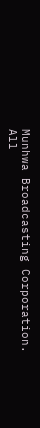Munhwa Broadcasting Corporation. All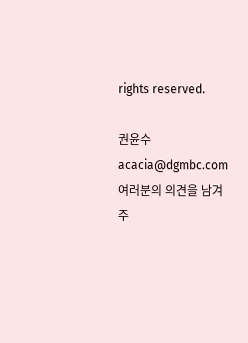rights reserved.

권윤수 acacia@dgmbc.com
여러분의 의견을 남겨주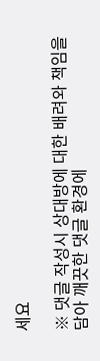세요

※ 댓글 작성시 상대방에 대한 배려와 책임을 담아 깨끗한 댓글 환경에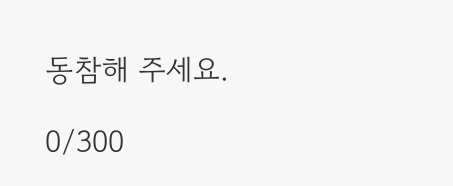동참해 주세요.

0/300